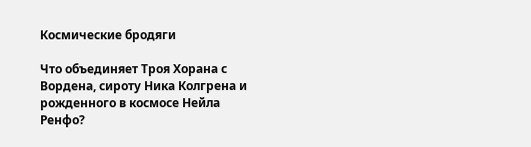Космические бродяги

Что объединяет Троя Хорана с Вордена, сироту Ника Колгрена и рожденного в космосе Нейла Ренфо?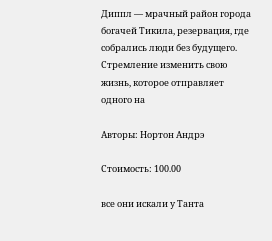Диппл — мрачный район города богачей Тикила, резервация, где собрались люди без будущего. Стремление изменить свою жизнь, которое отправляет одного на

Авторы: Нортон Андрэ

Стоимость: 100.00

все они искали у Танта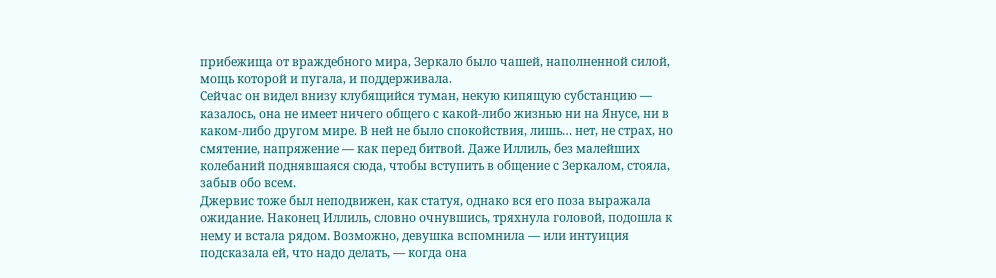прибежища от враждебного мира, Зеркало было чашей, наполненной силой, мощь которой и пугала, и поддерживала.
Сейчас он видел внизу клубящийся туман, некую кипящую субстанцию — казалось, она не имеет ничего общего с какой-либо жизнью ни на Янусе, ни в каком-либо другом мире. В ней не было спокойствия, лишь… нет, не страх, но смятение, напряжение — как перед битвой. Даже Иллиль, без малейших колебаний поднявшаяся сюда, чтобы вступить в общение с Зеркалом, стояла, забыв обо всем.
Джервис тоже был неподвижен, как статуя, однако вся его поза выражала ожидание. Наконец Иллиль, словно очнувшись, тряхнула головой, подошла к нему и встала рядом. Возможно, девушка вспомнила — или интуиция подсказала ей, что надо делать, — когда она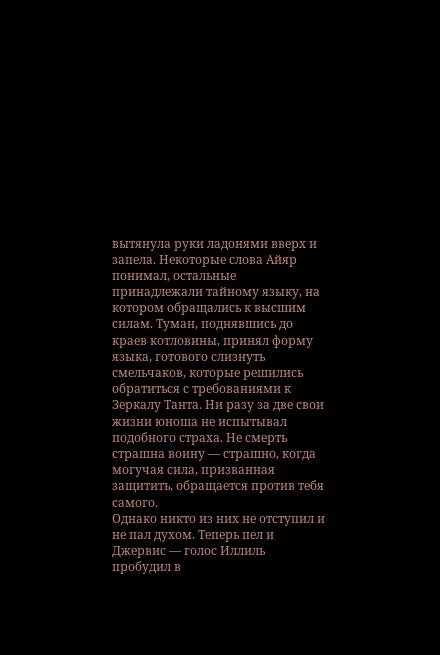вытянула руки ладонями вверх и запела. Некоторые слова Айяр понимал, остальные принадлежали тайному языку, на котором обращались к высшим силам. Туман, поднявшись до краев котловины, принял форму языка, готового слизнуть смельчаков, которые решились обратиться с требованиями к Зеркалу Танта. Ни разу за две свои жизни юноша не испытывал подобного страха. Не смерть страшна воину — страшно, когда могучая сила, призванная защитить, обращается против тебя самого.
Однако никто из них не отступил и не пал духом. Теперь пел и Джервис — голос Иллиль пробудил в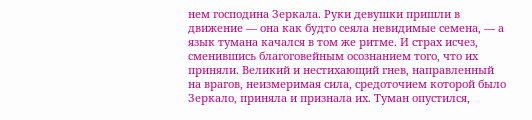нем господина Зеркала. Руки девушки пришли в движение — она как будто сеяла невидимые семена, — а язык тумана качался в том же ритме. И страх исчез, сменившись благоговейным осознанием того, что их приняли. Великий и нестихающий гнев, направленный на врагов, неизмеримая сила, средоточием которой было Зеркало, приняла и признала их. Туман опустился,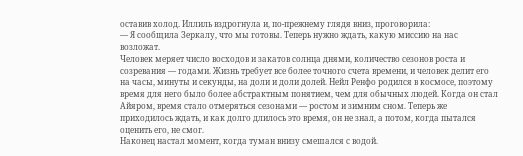оставив холод. Иллиль вздрогнула и, по-прежнему глядя вниз, проговорила:
— Я сообщила Зеркалу, что мы готовы. Теперь нужно ждать, какую миссию на нас возложат.
Человек меряет число восходов и закатов солнца днями, количество сезонов роста и созревания — годами. Жизнь требует все более точного счета времени, и человек делит его на часы, минуты и секунды, на доли и доли долей. Нейл Ренфо родился в космосе, поэтому время для него было более абстрактным понятием, чем для обычных людей. Когда он стал Айяром, время стало отмеряться сезонами — ростом и зимним сном. Теперь же приходилось ждать, и как долго длилось это время, он не знал, а потом, когда пытался оценить его, не смог.
Наконец настал момент, когда туман внизу смешался с водой.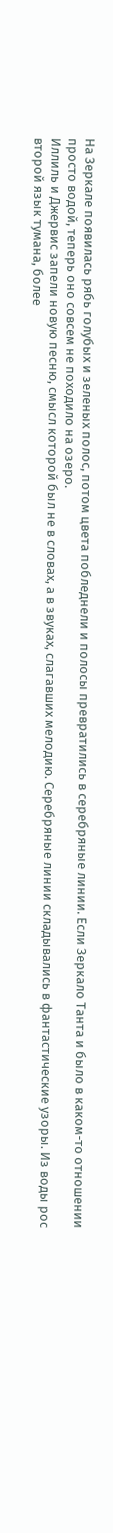На Зеркале появилась рябь голубых и зеленых полос, потом цвета побледнели и полосы превратились в серебряные линии. Если Зеркало Танта и было в каком-то отношении просто водой, теперь оно совсем не походило на озеро.
Иллиль и Джервис запели новую песню, смысл которой был не в словах, а в звуках, слагавших мелодию. Серебряные линии складывались в фантастические узоры. Из воды рос второй язык тумана, более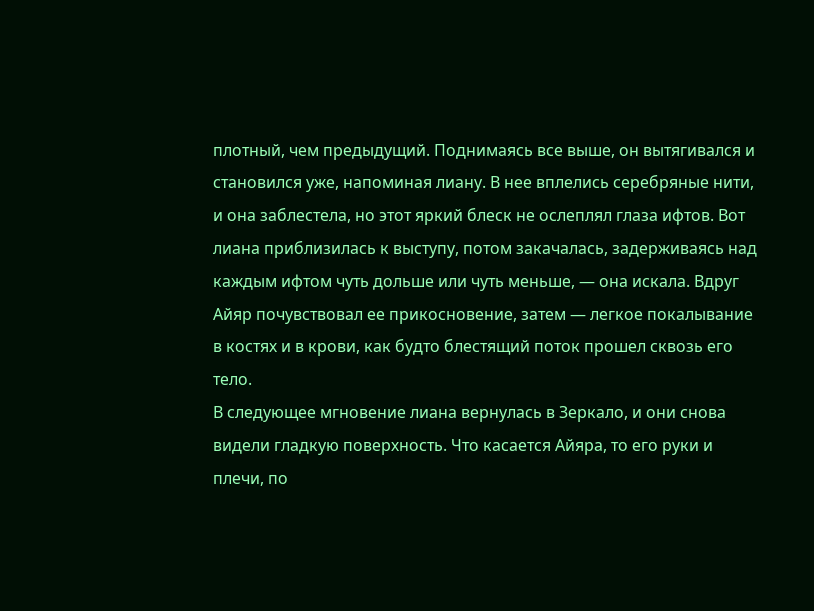плотный, чем предыдущий. Поднимаясь все выше, он вытягивался и становился уже, напоминая лиану. В нее вплелись серебряные нити, и она заблестела, но этот яркий блеск не ослеплял глаза ифтов. Вот лиана приблизилась к выступу, потом закачалась, задерживаясь над каждым ифтом чуть дольше или чуть меньше, — она искала. Вдруг Айяр почувствовал ее прикосновение, затем — легкое покалывание в костях и в крови, как будто блестящий поток прошел сквозь его тело.
В следующее мгновение лиана вернулась в Зеркало, и они снова видели гладкую поверхность. Что касается Айяра, то его руки и плечи, по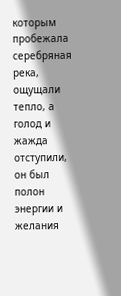которым пробежала серебряная река, ощущали тепло, а голод и жажда отступили, он был полон энергии и желания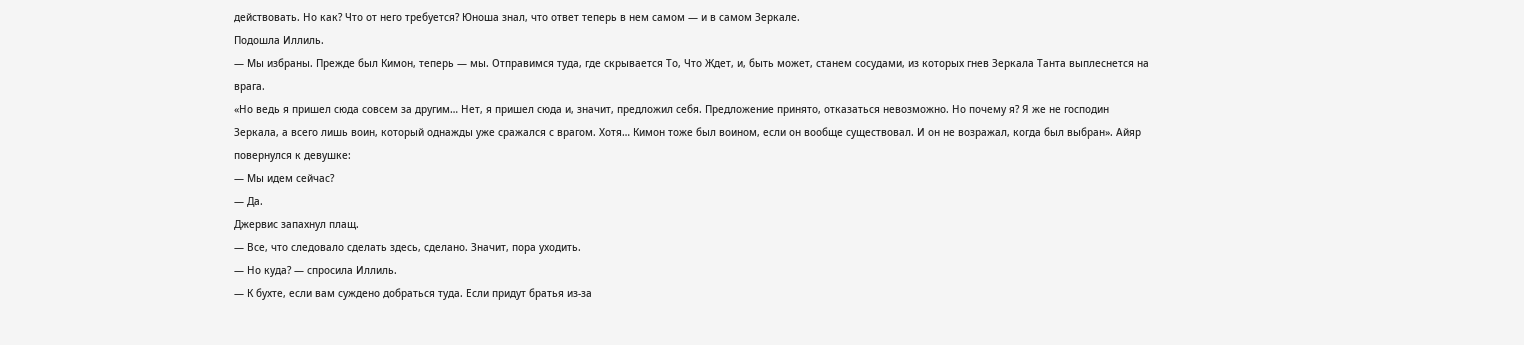действовать. Но как? Что от него требуется? Юноша знал, что ответ теперь в нем самом — и в самом Зеркале.
Подошла Иллиль.
— Мы избраны. Прежде был Кимон, теперь — мы. Отправимся туда, где скрывается То, Что Ждет, и, быть может, станем сосудами, из которых гнев Зеркала Танта выплеснется на врага.
«Но ведь я пришел сюда совсем за другим… Нет, я пришел сюда и, значит, предложил себя. Предложение принято, отказаться невозможно. Но почему я? Я же не господин Зеркала, а всего лишь воин, который однажды уже сражался с врагом. Хотя… Кимон тоже был воином, если он вообще существовал. И он не возражал, когда был выбран». Айяр повернулся к девушке:
— Мы идем сейчас?
— Да.
Джервис запахнул плащ.
— Все, что следовало сделать здесь, сделано. Значит, пора уходить.
— Но куда? — спросила Иллиль.
— К бухте, если вам суждено добраться туда. Если придут братья из-за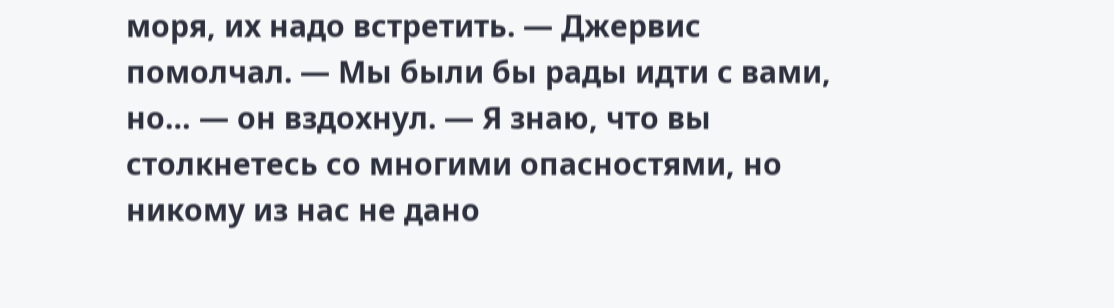моря, их надо встретить. — Джервис помолчал. — Мы были бы рады идти с вами, но… — он вздохнул. — Я знаю, что вы столкнетесь со многими опасностями, но никому из нас не дано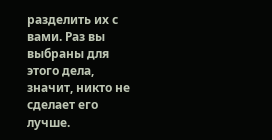разделить их с вами. Раз вы выбраны для этого дела, значит, никто не сделает его лучше.